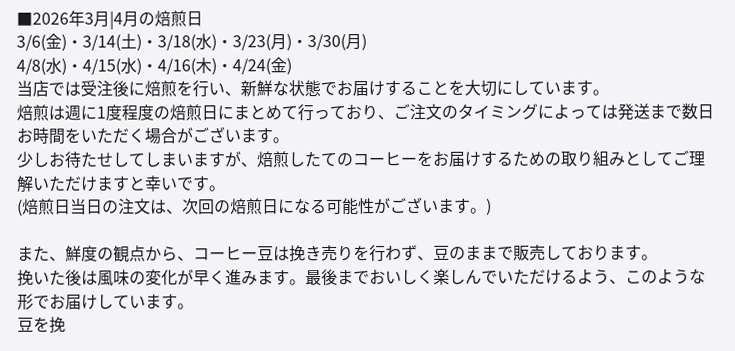■2026年3月|4月の焙煎日
3/6(金)・3/14(土)・3/18(水)・3/23(月)・3/30(月)
4/8(水)・4/15(水)・4/16(木)・4/24(金)
当店では受注後に焙煎を行い、新鮮な状態でお届けすることを大切にしています。
焙煎は週に1度程度の焙煎日にまとめて行っており、ご注文のタイミングによっては発送まで数日お時間をいただく場合がございます。
少しお待たせしてしまいますが、焙煎したてのコーヒーをお届けするための取り組みとしてご理解いただけますと幸いです。
(焙煎日当日の注文は、次回の焙煎日になる可能性がございます。)

また、鮮度の観点から、コーヒー豆は挽き売りを行わず、豆のままで販売しております。
挽いた後は風味の変化が早く進みます。最後までおいしく楽しんでいただけるよう、このような形でお届けしています。
豆を挽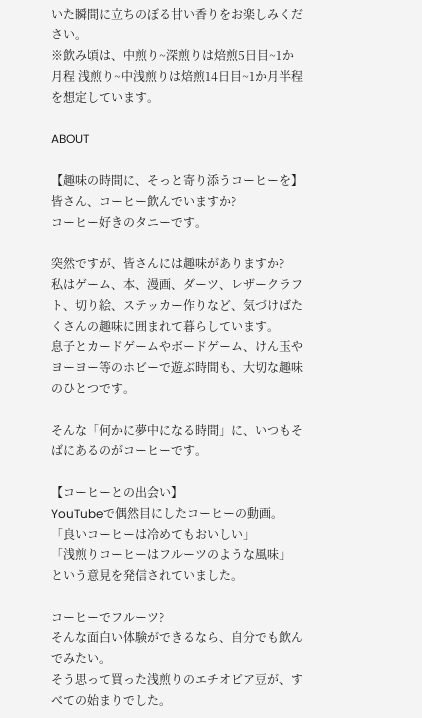いた瞬間に立ちのぼる甘い香りをお楽しみください。
※飲み頃は、中煎り~深煎りは焙煎5日目~1か月程 浅煎り~中浅煎りは焙煎14日目~1か月半程を想定しています。

ABOUT

【趣味の時間に、そっと寄り添うコーヒーを】
皆さん、コーヒー飲んでいますか?
コーヒー好きのタニーです。

突然ですが、皆さんには趣味がありますか?
私はゲーム、本、漫画、ダーツ、レザークラフト、切り絵、ステッカー作りなど、気づけばたくさんの趣味に囲まれて暮らしています。
息子とカードゲームやボードゲーム、けん玉やヨーヨー等のホビーで遊ぶ時間も、大切な趣味のひとつです。

そんな「何かに夢中になる時間」に、いつもそばにあるのがコーヒーです。

【コーヒーとの出会い】
YouTubeで偶然目にしたコーヒーの動画。
「良いコーヒーは冷めてもおいしい」
「浅煎りコーヒーはフルーツのような風味」
という意見を発信されていました。

コーヒーでフルーツ?
そんな面白い体験ができるなら、自分でも飲んでみたい。
そう思って買った浅煎りのエチオピア豆が、すべての始まりでした。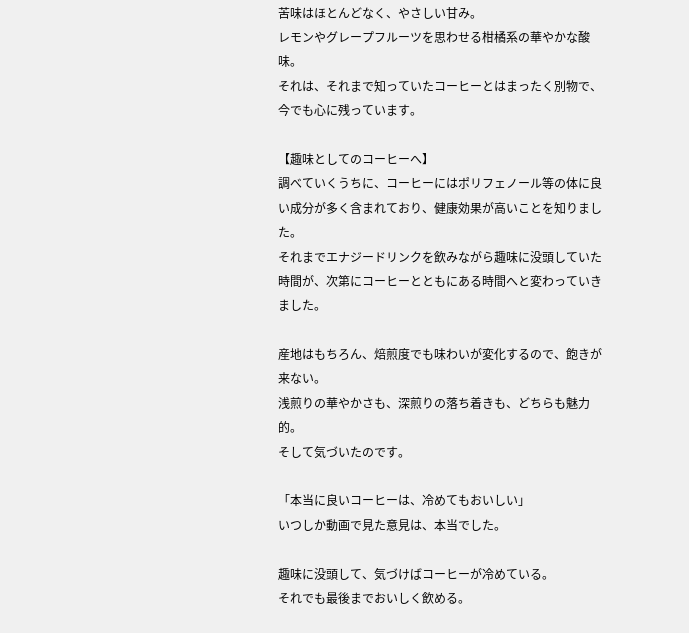苦味はほとんどなく、やさしい甘み。
レモンやグレープフルーツを思わせる柑橘系の華やかな酸味。
それは、それまで知っていたコーヒーとはまったく別物で、今でも心に残っています。

【趣味としてのコーヒーへ】
調べていくうちに、コーヒーにはポリフェノール等の体に良い成分が多く含まれており、健康効果が高いことを知りました。
それまでエナジードリンクを飲みながら趣味に没頭していた時間が、次第にコーヒーとともにある時間へと変わっていきました。

産地はもちろん、焙煎度でも味わいが変化するので、飽きが来ない。
浅煎りの華やかさも、深煎りの落ち着きも、どちらも魅力的。
そして気づいたのです。

「本当に良いコーヒーは、冷めてもおいしい」
いつしか動画で見た意見は、本当でした。

趣味に没頭して、気づけばコーヒーが冷めている。
それでも最後までおいしく飲める。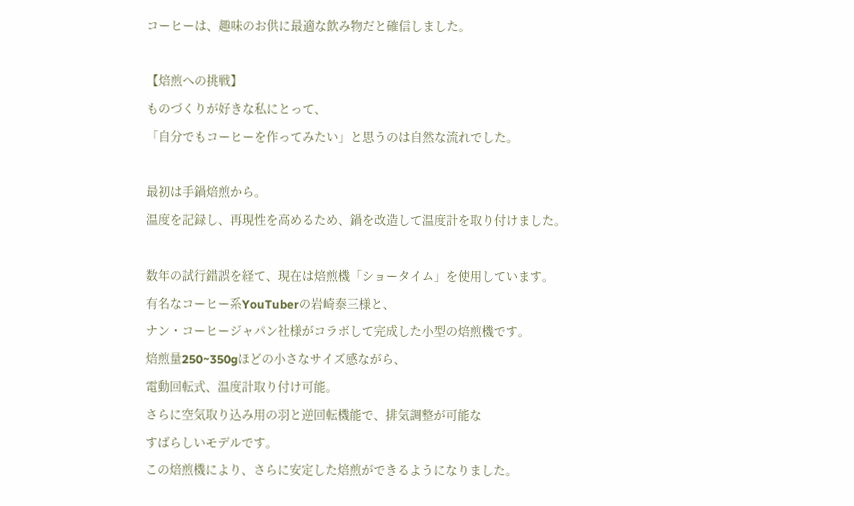コーヒーは、趣味のお供に最適な飲み物だと確信しました。

【焙煎への挑戦】
ものづくりが好きな私にとって、
「自分でもコーヒーを作ってみたい」と思うのは自然な流れでした。

最初は手鍋焙煎から。
温度を記録し、再現性を高めるため、鍋を改造して温度計を取り付けました。

数年の試行錯誤を経て、現在は焙煎機「ショータイム」を使用しています。
有名なコーヒー系YouTuberの岩崎泰三様と、
ナン・コーヒージャパン社様がコラボして完成した小型の焙煎機です。
焙煎量250~350gほどの小さなサイズ感ながら、
電動回転式、温度計取り付け可能。
さらに空気取り込み用の羽と逆回転機能で、排気調整が可能な
すばらしいモデルです。
この焙煎機により、さらに安定した焙煎ができるようになりました。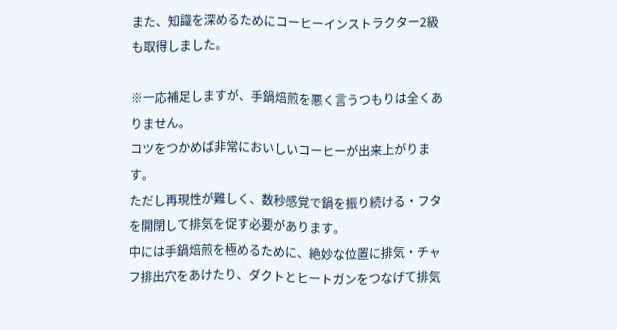また、知識を深めるためにコーヒーインストラクター2級も取得しました。

※一応補足しますが、手鍋焙煎を悪く言うつもりは全くありません。
コツをつかめば非常においしいコーヒーが出来上がります。
ただし再現性が難しく、数秒感覚で鍋を振り続ける・フタを開閉して排気を促す必要があります。
中には手鍋焙煎を極めるために、絶妙な位置に排気・チャフ排出穴をあけたり、ダクトとヒートガンをつなげて排気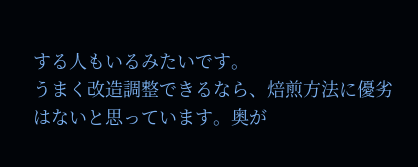する人もいるみたいです。
うまく改造調整できるなら、焙煎方法に優劣はないと思っています。奥が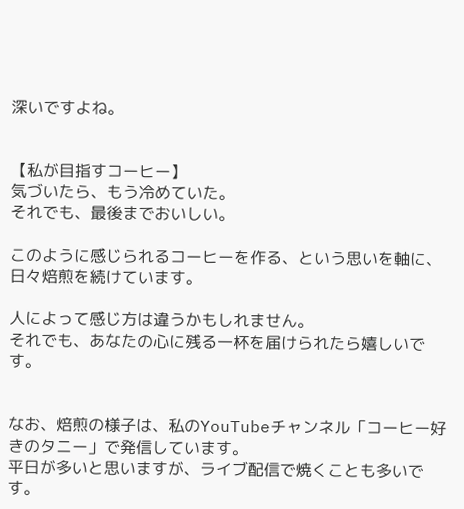深いですよね。


【私が目指すコーヒー】
気づいたら、もう冷めていた。
それでも、最後までおいしい。

このように感じられるコーヒーを作る、という思いを軸に、
日々焙煎を続けています。

人によって感じ方は違うかもしれません。
それでも、あなたの心に残る一杯を届けられたら嬉しいです。


なお、焙煎の様子は、私のYouTubeチャンネル「コーヒー好きのタニー」で発信しています。
平日が多いと思いますが、ライブ配信で焼くことも多いです。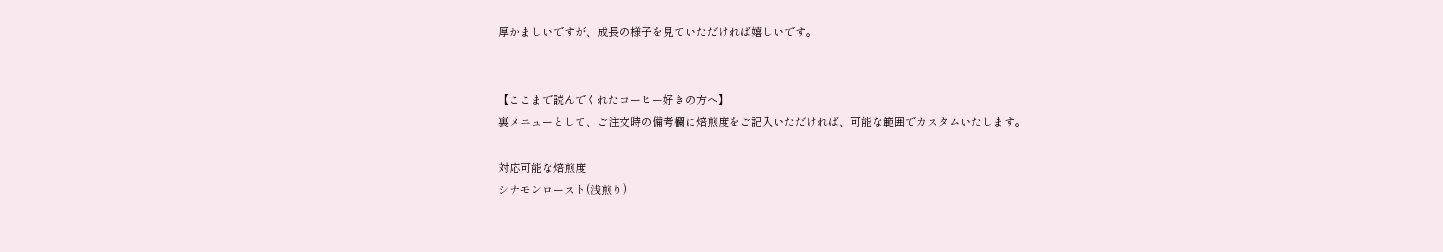厚かましいですが、成長の様子を見ていただければ嬉しいです。


【ここまで読んでくれたコーヒー好きの方へ】
裏メニューとして、ご注文時の備考欄に焙煎度をご記入いただければ、可能な範囲でカスタムいたします。

対応可能な焙煎度
シナモンロースト(浅煎り)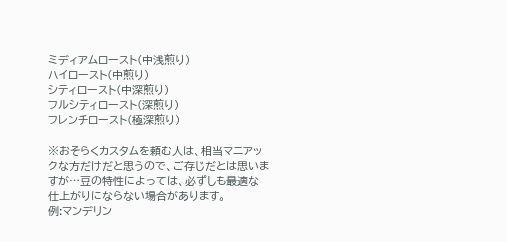ミディアムロースト(中浅煎り)
ハイロースト(中煎り)
シティロースト(中深煎り)
フルシティロースト(深煎り)
フレンチロースト(極深煎り)

※おそらくカスタムを頼む人は、相当マニアックな方だけだと思うので、ご存じだとは思いますが…豆の特性によっては、必ずしも最適な仕上がりにならない場合があります。
例:マンデリン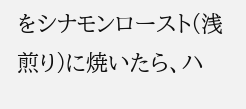をシナモンロースト(浅煎り)に焼いたら、ハ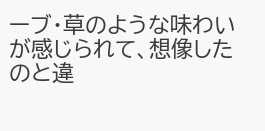ーブ・草のような味わいが感じられて、想像したのと違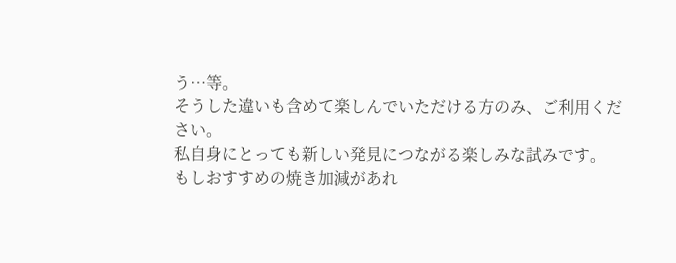う…等。
そうした違いも含めて楽しんでいただける方のみ、ご利用ください。
私自身にとっても新しい発見につながる楽しみな試みです。
もしおすすめの焼き加減があれ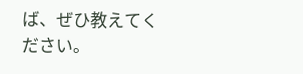ば、ぜひ教えてください。